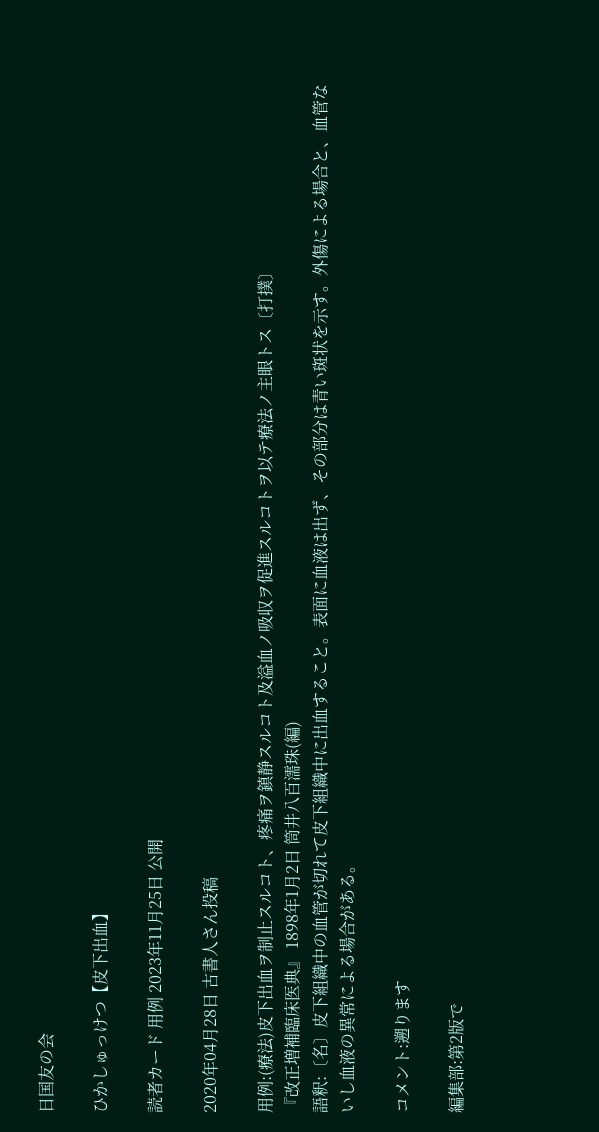日国友の会

ひかしゅっけつ【皮下出血】

読者カード 用例 2023年11月25日 公開

2020年04月28日 古書人さん投稿

用例:(療法)皮下出血ヲ制止スルコト、疼痛ヲ鎮静スルコト及溢血ノ吸収ヲ促進スルコトヲ以テ療法ノ主眼トス〔打撲〕
『改正増補臨床医典』 1898年1月2日 筒井八百濡珠(編)
語釈:〔名〕皮下組織中の血管が切れて皮下組織中に出血すること。表面に血液は出ず、その部分は青い斑状を示す。外傷による場合と、血管ないし血液の異常による場合がある。

コメント:遡ります

編集部:第2版で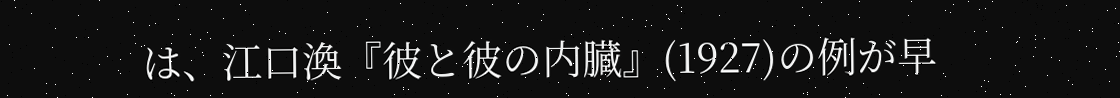は、江口渙『彼と彼の内臓』(1927)の例が早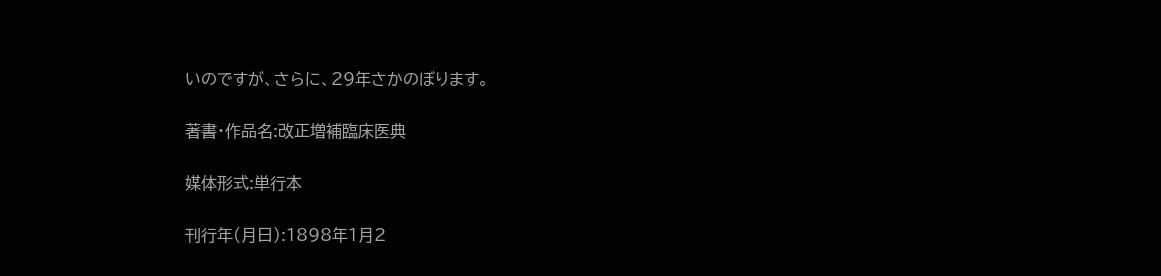いのですが、さらに、29年さかのぼります。

著書・作品名:改正増補臨床医典

媒体形式:単行本

刊行年(月日):1898年1月2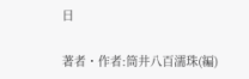日

著者・作者:筒井八百濡珠(編)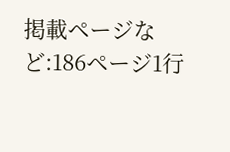掲載ページなど:186ページ1行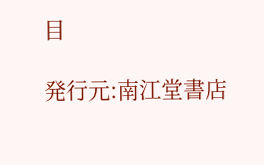目

発行元:南江堂書店